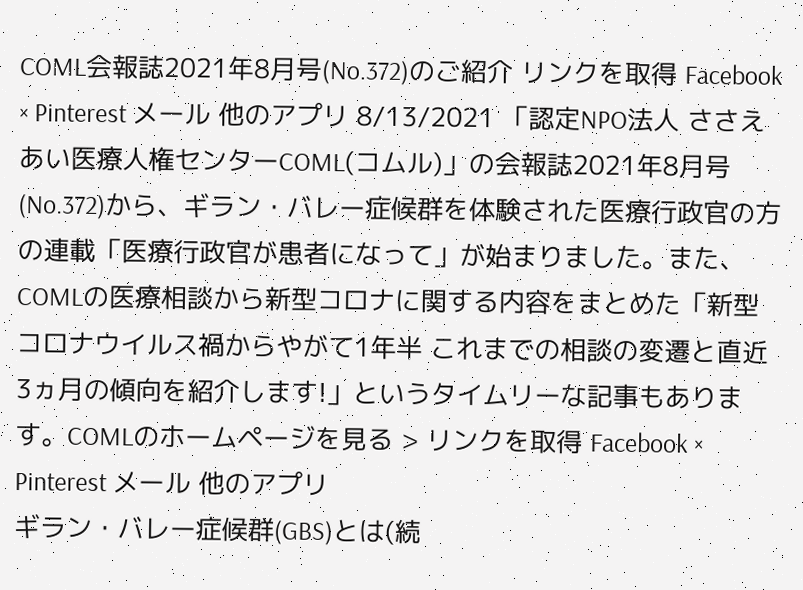COML会報誌2021年8月号(No.372)のご紹介 リンクを取得 Facebook × Pinterest メール 他のアプリ 8/13/2021 「認定NPO法人 ささえあい医療人権センターCOML(コムル)」の会報誌2021年8月号(No.372)から、ギラン・バレー症候群を体験された医療行政官の方の連載「医療行政官が患者になって」が始まりました。また、COMLの医療相談から新型コロナに関する内容をまとめた「新型コロナウイルス禍からやがて1年半 これまでの相談の変遷と直近3ヵ月の傾向を紹介します!」というタイムリーな記事もあります。COMLのホームページを見る > リンクを取得 Facebook × Pinterest メール 他のアプリ
ギラン・バレー症候群(GBS)とは(続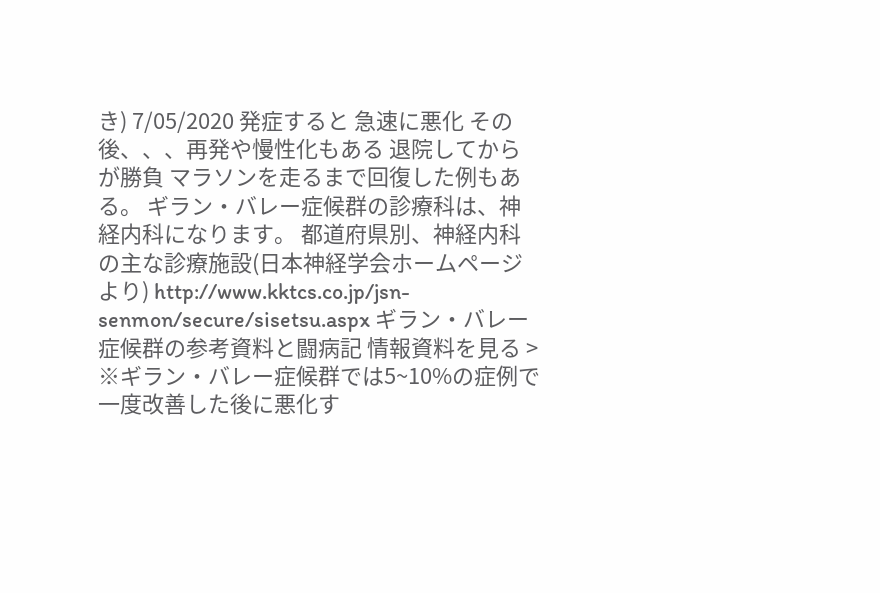き) 7/05/2020 発症すると 急速に悪化 その後、、、再発や慢性化もある 退院してからが勝負 マラソンを走るまで回復した例もある。 ギラン・バレー症候群の診療科は、神経内科になります。 都道府県別、神経内科の主な診療施設(日本神経学会ホームページより) http://www.kktcs.co.jp/jsn-senmon/secure/sisetsu.aspx ギラン・バレー症候群の参考資料と闘病記 情報資料を見る > ※ギラン・バレー症候群では5~10%の症例で一度改善した後に悪化す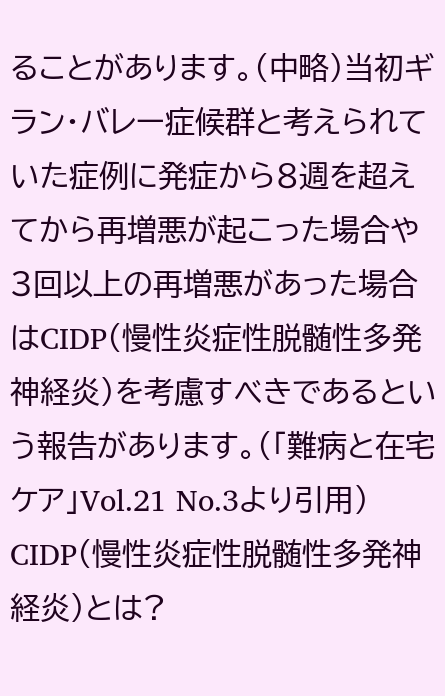ることがあります。(中略)当初ギラン・バレー症候群と考えられていた症例に発症から8週を超えてから再増悪が起こった場合や3回以上の再増悪があった場合はCIDP(慢性炎症性脱髄性多発神経炎)を考慮すべきであるという報告があります。(「難病と在宅ケア」Vol.21 No.3より引用) CIDP(慢性炎症性脱髄性多発神経炎)とは?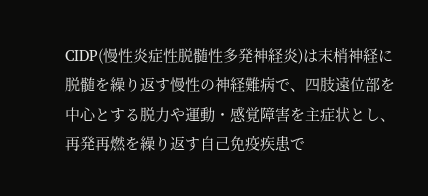CIDP(慢性炎症性脱髄性多発神経炎)は末梢神経に脱髄を繰り返す慢性の神経難病で、四肢遠位部を中心とする脱力や運動・感覚障害を主症状とし、再発再燃を繰り返す自己免疫疾患で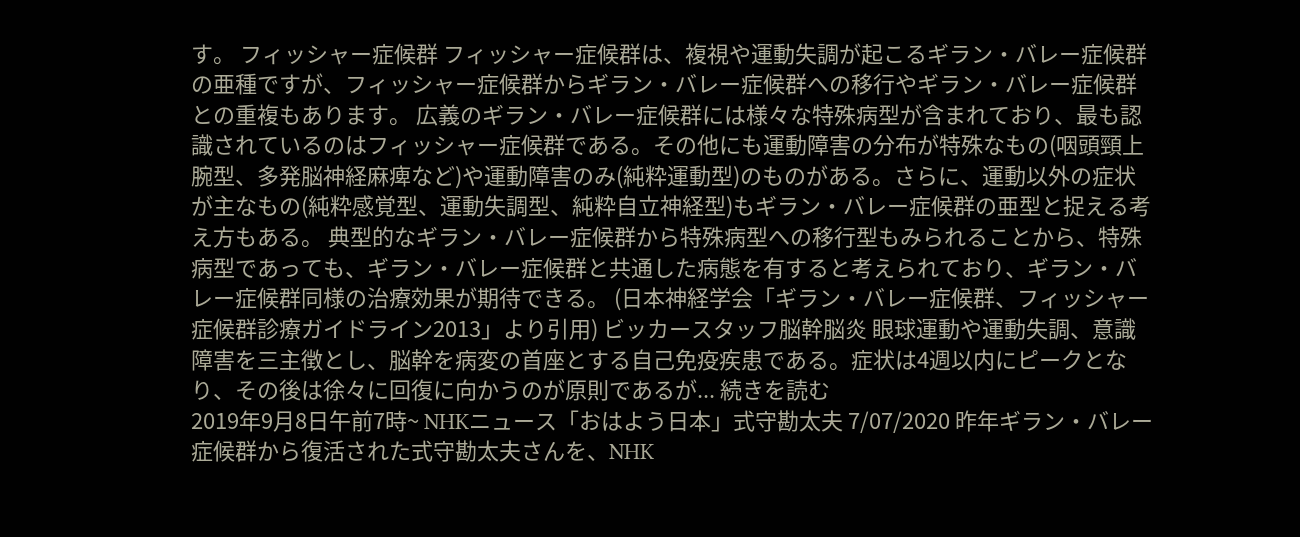す。 フィッシャー症候群 フィッシャー症候群は、複視や運動失調が起こるギラン・バレー症候群の亜種ですが、フィッシャー症候群からギラン・バレー症候群への移行やギラン・バレー症候群との重複もあります。 広義のギラン・バレー症候群には様々な特殊病型が含まれており、最も認識されているのはフィッシャー症候群である。その他にも運動障害の分布が特殊なもの(咽頭頸上腕型、多発脳神経麻痺など)や運動障害のみ(純粋運動型)のものがある。さらに、運動以外の症状が主なもの(純粋感覚型、運動失調型、純粋自立神経型)もギラン・バレー症候群の亜型と捉える考え方もある。 典型的なギラン・バレー症候群から特殊病型への移行型もみられることから、特殊病型であっても、ギラン・バレー症候群と共通した病態を有すると考えられており、ギラン・バレー症候群同様の治療効果が期待できる。 (日本神経学会「ギラン・バレー症候群、フィッシャー症候群診療ガイドライン2013」より引用) ビッカースタッフ脳幹脳炎 眼球運動や運動失調、意識障害を三主徴とし、脳幹を病変の首座とする自己免疫疾患である。症状は4週以内にピークとなり、その後は徐々に回復に向かうのが原則であるが... 続きを読む
2019年9月8日午前7時~ NHKニュース「おはよう日本」式守勘太夫 7/07/2020 昨年ギラン・バレー症候群から復活された式守勘太夫さんを、NHK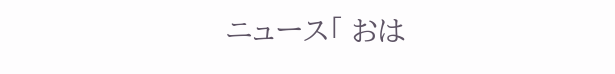ニュース「 おは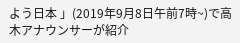よう日本 」(2019年9月8日午前7時~)で高木アナウンサーが紹介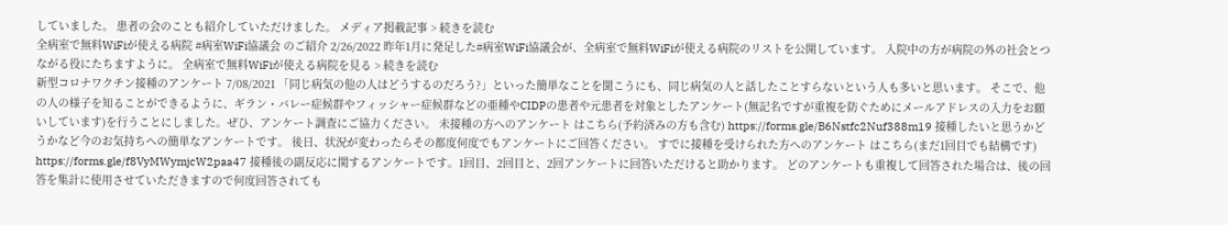していました。 患者の会のことも紹介していただけました。 メディア掲載記事 > 続きを読む
全病室で無料WiFiが使える病院 #病室WiFi協議会 のご紹介 2/26/2022 昨年1月に発足した#病室WiFi協議会が、全病室で無料WiFiが使える病院のリストを公開しています。 入院中の方が病院の外の社会とつながる役にたちますように。 全病室で無料WiFiが使える病院を見る > 続きを読む
新型コロナワクチン接種のアンケート 7/08/2021 「同じ病気の他の人はどうするのだろう?」といった簡単なことを聞こうにも、同じ病気の人と話したことすらないという人も多いと思います。 そこで、他の人の様子を知ることができるように、ギラン・バレー症候群やフィッシャー症候群などの亜種やCIDPの患者や元患者を対象としたアンケート(無記名ですが重複を防ぐためにメールアドレスの入力をお願いしています)を行うことにしました。ぜひ、アンケート調査にご協力ください。 未接種の方へのアンケート はこちら(予約済みの方も含む) https://forms.gle/B6Nstfc2Nuf388m19 接種したいと思うかどうかなど今のお気持ちへの簡単なアンケートです。 後日、状況が変わったらその都度何度でもアンケートにご回答ください。 すでに接種を受けられた方へのアンケート はこちら(まだ1回目でも結構です) https://forms.gle/f8VyMWymjcW2paa47 接種後の副反応に関するアンケートです。1回目、2回目と、2回アンケートに回答いただけると助かります。 どのアンケートも重複して回答された場合は、後の回答を集計に使用させていただきますので何度回答されても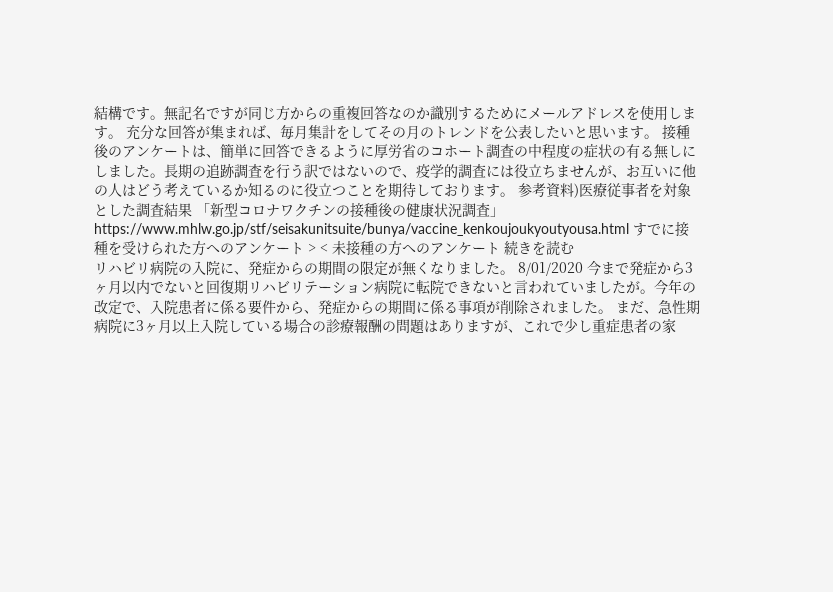結構です。無記名ですが同じ方からの重複回答なのか識別するためにメールアドレスを使用します。 充分な回答が集まれば、毎月集計をしてその月のトレンドを公表したいと思います。 接種後のアンケートは、簡単に回答できるように厚労省のコホート調査の中程度の症状の有る無しにしました。長期の追跡調査を行う訳ではないので、疫学的調査には役立ちませんが、お互いに他の人はどう考えているか知るのに役立つことを期待しております。 参考資料)医療従事者を対象とした調査結果 「新型コロナワクチンの接種後の健康状況調査」 https://www.mhlw.go.jp/stf/seisakunitsuite/bunya/vaccine_kenkoujoukyoutyousa.html すでに接種を受けられた方へのアンケート > < 未接種の方へのアンケート 続きを読む
リハビリ病院の入院に、発症からの期間の限定が無くなりました。 8/01/2020 今まで発症から3ヶ月以内でないと回復期リハビリテーション病院に転院できないと言われていましたが。今年の改定で、入院患者に係る要件から、発症からの期間に係る事項が削除されました。 まだ、急性期病院に3ヶ月以上入院している場合の診療報酬の問題はありますが、これで少し重症患者の家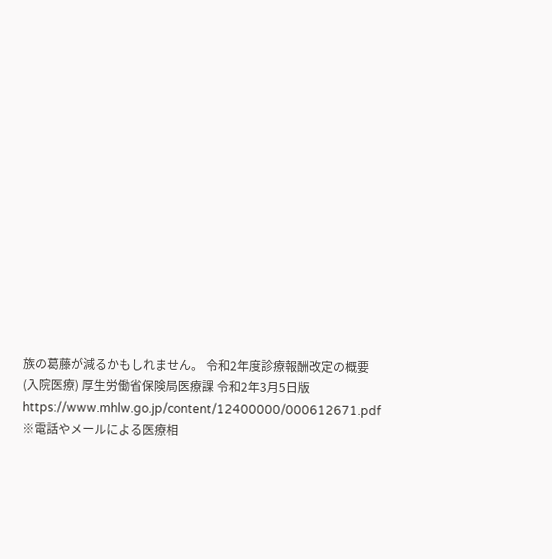族の葛藤が減るかもしれません。 令和2年度診療報酬改定の概要(入院医療) 厚生労働省保険局医療課 令和2年3月5日版 https://www.mhlw.go.jp/content/12400000/000612671.pdf ※電話やメールによる医療相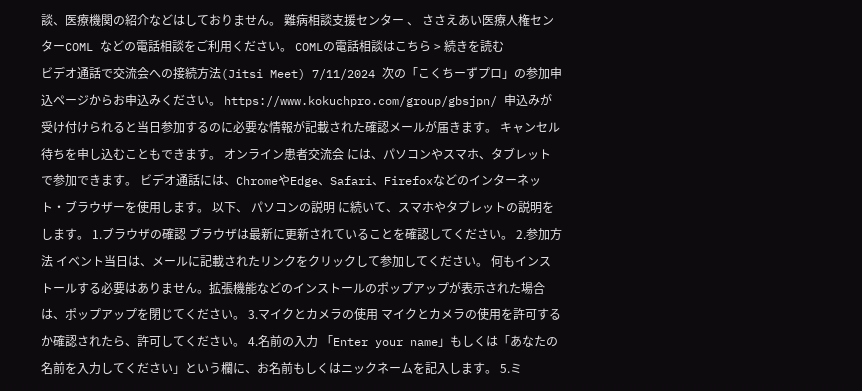談、医療機関の紹介などはしておりません。 難病相談支援センター 、 ささえあい医療人権センターCOML などの電話相談をご利用ください。 COMLの電話相談はこちら > 続きを読む
ビデオ通話で交流会への接続方法(Jitsi Meet) 7/11/2024 次の「こくちーずプロ」の参加申込ページからお申込みください。 https://www.kokuchpro.com/group/gbsjpn/ 申込みが受け付けられると当日参加するのに必要な情報が記載された確認メールが届きます。 キャンセル待ちを申し込むこともできます。 オンライン患者交流会 には、パソコンやスマホ、タブレットで参加できます。 ビデオ通話には、ChromeやEdge、Safari、Firefoxなどのインターネット・ブラウザーを使用します。 以下、 パソコンの説明 に続いて、スマホやタブレットの説明をします。 1.ブラウザの確認 ブラウザは最新に更新されていることを確認してください。 2.参加方法 イベント当日は、メールに記載されたリンクをクリックして参加してください。 何もインストールする必要はありません。拡張機能などのインストールのポップアップが表示された場合は、ポップアップを閉じてください。 3.マイクとカメラの使用 マイクとカメラの使用を許可するか確認されたら、許可してください。 4.名前の入力 「Enter your name」もしくは「あなたの名前を入力してください」という欄に、お名前もしくはニックネームを記入します。 5.ミ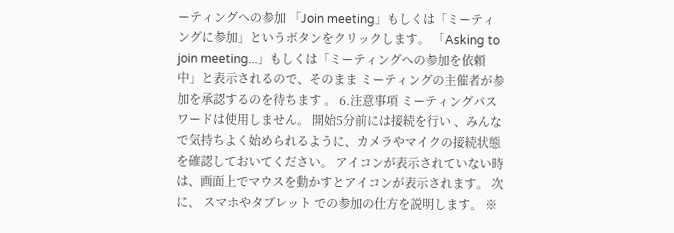ーティングへの参加 「Join meeting」もしくは「ミーティングに参加」というボタンをクリックします。 「Asking to join meeting...」もしくは「ミーティングへの参加を依頼中」と表示されるので、そのまま ミーティングの主催者が参加を承認するのを待ちます 。 6.注意事項 ミーティングパスワードは使用しません。 開始5分前には接続を行い 、みんなで気持ちよく始められるように、カメラやマイクの接続状態を確認しておいてください。 アイコンが表示されていない時は、画面上でマウスを動かすとアイコンが表示されます。 次に、 スマホやタブレット での参加の仕方を説明します。 ※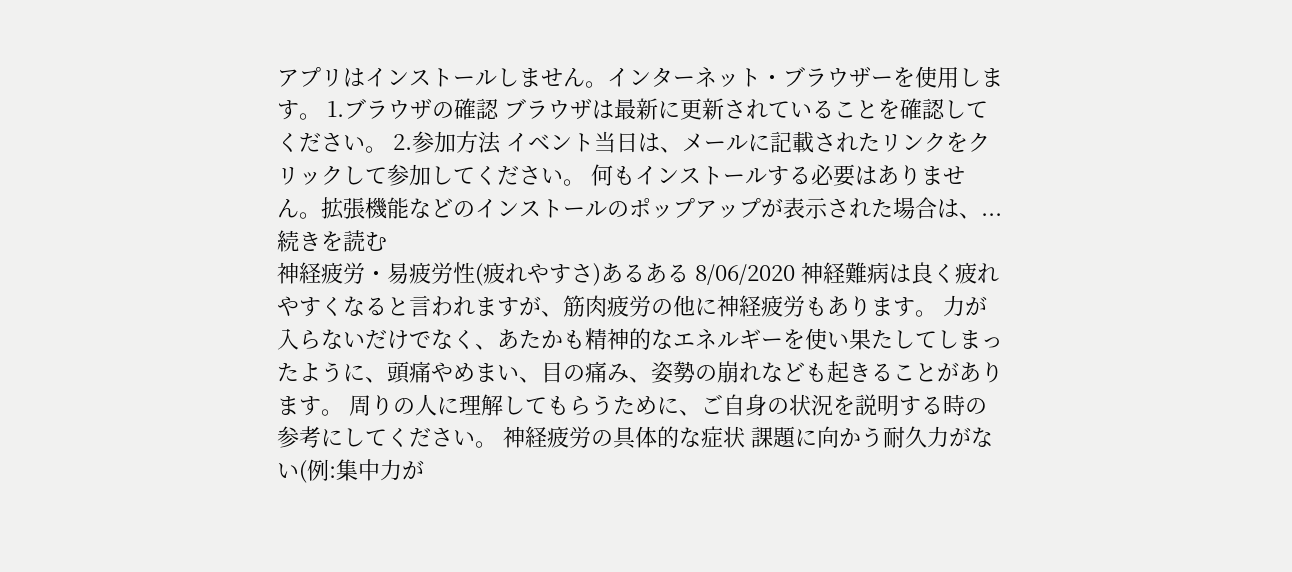アプリはインストールしません。インターネット・ブラウザーを使用します。 1.ブラウザの確認 ブラウザは最新に更新されていることを確認してください。 2.参加方法 イベント当日は、メールに記載されたリンクをクリックして参加してください。 何もインストールする必要はありません。拡張機能などのインストールのポップアップが表示された場合は、... 続きを読む
神経疲労・易疲労性(疲れやすさ)あるある 8/06/2020 神経難病は良く疲れやすくなると言われますが、筋肉疲労の他に神経疲労もあります。 力が入らないだけでなく、あたかも精神的なエネルギーを使い果たしてしまったように、頭痛やめまい、目の痛み、姿勢の崩れなども起きることがあります。 周りの人に理解してもらうために、ご自身の状況を説明する時の参考にしてください。 神経疲労の具体的な症状 課題に向かう耐久力がない(例:集中力が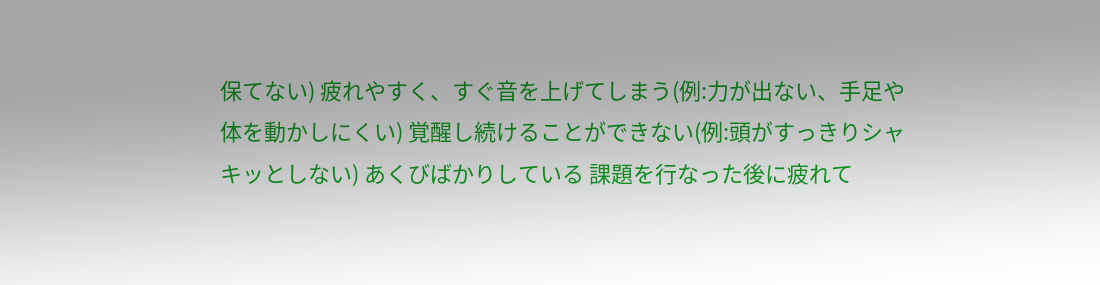保てない) 疲れやすく、すぐ音を上げてしまう(例:力が出ない、手足や体を動かしにくい) 覚醒し続けることができない(例:頭がすっきりシャキッとしない) あくびばかりしている 課題を行なった後に疲れて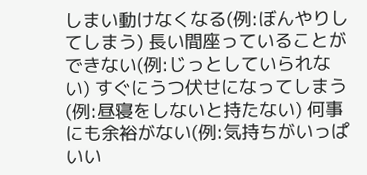しまい動けなくなる(例:ぼんやりしてしまう) 長い間座っていることができない(例:じっとしていられない) すぐにうつ伏せになってしまう(例:昼寝をしないと持たない) 何事にも余裕がない(例:気持ちがいっぱいい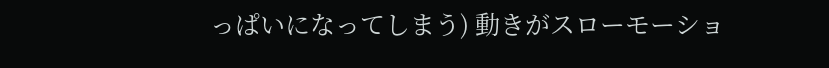っぱいになってしまう) 動きがスローモーショ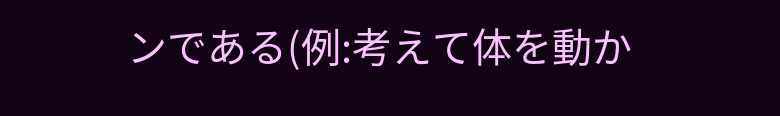ンである(例:考えて体を動か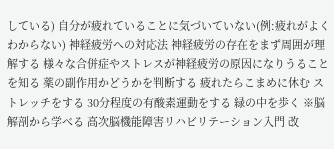している) 自分が疲れていることに気づいていない(例:疲れがよくわからない) 神経疲労への対応法 神経疲労の存在をまず周囲が理解する 様々な合併症やストレスが神経疲労の原因になりうることを知る 薬の副作用かどうかを判断する 疲れたらこまめに休む ストレッチをする 30分程度の有酸素運動をする 緑の中を歩く ※脳解剖から学べる 高次脳機能障害リハビリテーション入門 改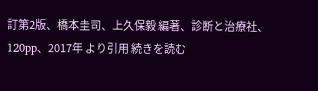訂第2版、橋本圭司、上久保毅 編著、診断と治療社、120pp、2017年 より引用 続きを読む